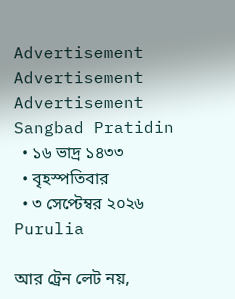Advertisement
Advertisement
Advertisement
Sangbad Pratidin
  • ১৬ ভাদ্র ১৪৩৩
  • বৃহস্পতিবার
  • ৩ সেপ্টেম্বর ২০২৬
Purulia

আর ট্রেন লেট নয়,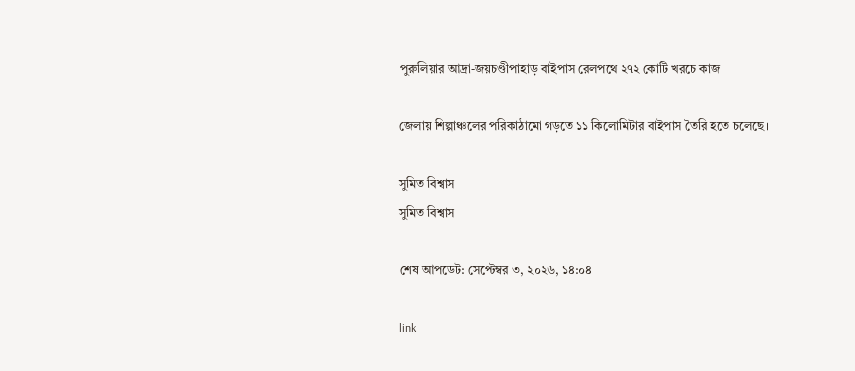পুরুলিয়ার আদ্রা-জয়চণ্ডীপাহাড় বাইপাস রেলপথে ২৭২ কোটি খরচে কাজ

জেলায় শিল্পাঞ্চলের পরিকাঠামো গড়তে ১১ কিলোমিটার বাইপাস তৈরি হতে চলেছে।

সুমিত বিশ্বাস
সুমিত বিশ্বাস

শেষ আপডেট: সেপ্টেম্বর ৩, ২০২৬, ১৪:০৪

link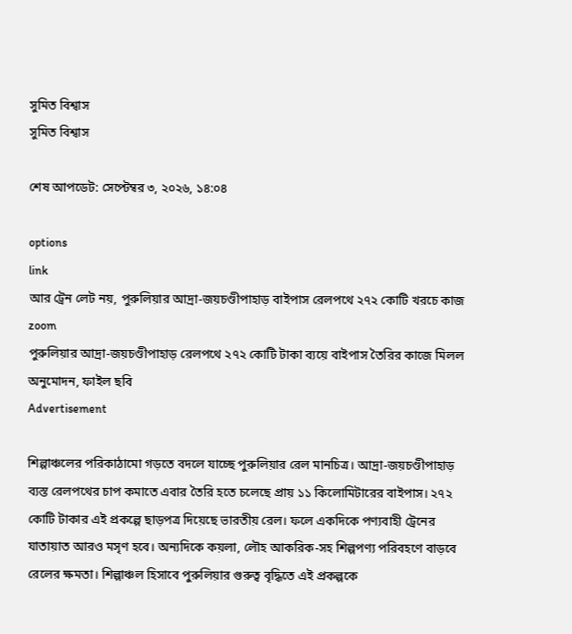সুমিত বিশ্বাস
সুমিত বিশ্বাস

শেষ আপডেট: সেপ্টেম্বর ৩, ২০২৬, ১৪:০৪

options
link
আর ট্রেন লেট নয়, পুরুলিয়ার আদ্রা-জয়চণ্ডীপাহাড় বাইপাস রেলপথে ২৭২ কোটি খরচে কাজ zoom
পুরুলিয়ার আদ্রা-জয়চণ্ডীপাহাড় রেলপথে ২৭২ কোটি টাকা ব্যয়ে বাইপাস তৈরির কাজে মিলল অনুমোদন, ফাইল ছবি
Advertisement

শিল্পাঞ্চলের পরিকাঠামো গড়তে বদলে যাচ্ছে পুরুলিয়ার রেল মানচিত্র। আদ্রা-জয়চণ্ডীপাহাড় ব্যস্ত রেলপথের চাপ কমাতে এবার তৈরি হতে চলেছে প্রায় ১১ কিলোমিটারের বাইপাস। ২৭২ কোটি টাকার এই প্রকল্পে ছাড়পত্র দিয়েছে ভারতীয় রেল। ফলে একদিকে পণ্যবাহী ট্রেনের যাতায়াত আরও মসৃণ হবে। অন্যদিকে কয়লা, লৌহ আকরিক-সহ শিল্পপণ্য পরিবহণে বাড়বে রেলের ক্ষমতা। শিল্পাঞ্চল হিসাবে পুরুলিয়ার গুরুত্ব বৃদ্ধিতে এই প্রকল্পকে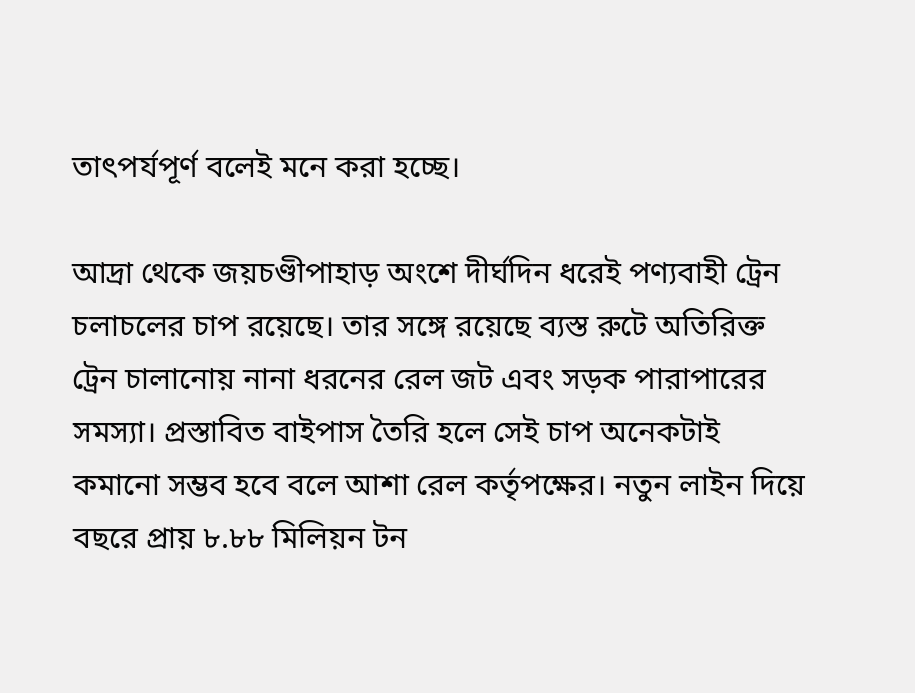তাৎপর্যপূর্ণ বলেই মনে করা হচ্ছে।

আদ্রা থেকে জয়চণ্ডীপাহাড় অংশে দীর্ঘদিন ধরেই পণ্যবাহী ট্রেন চলাচলের চাপ রয়েছে। তার সঙ্গে রয়েছে ব্যস্ত রুটে অতিরিক্ত ট্রেন চালানোয় নানা ধরনের রেল জট এবং সড়ক পারাপারের সমস্যা। প্রস্তাবিত বাইপাস তৈরি হলে সেই চাপ অনেকটাই কমানো সম্ভব হবে বলে আশা রেল কর্তৃপক্ষের। নতুন লাইন দিয়ে বছরে প্রায় ৮.৮৮ মিলিয়ন টন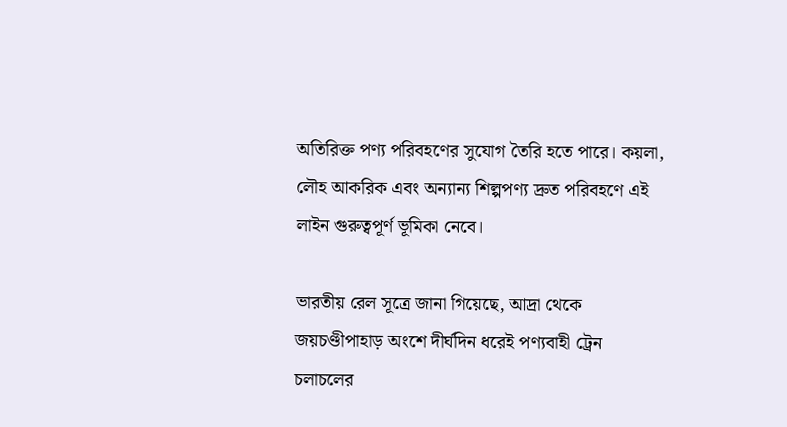অতিরিক্ত পণ্য পরিবহণের সুযোগ তৈরি হতে পারে। কয়লা, লৌহ আকরিক এবং অন্যান্য শিল্পপণ্য দ্রুত পরিবহণে এই লাইন গুরুত্বপূর্ণ ভূমিকা নেবে।

ভারতীয় রেল সূত্রে জানা গিয়েছে, আদ্রা থেকে জয়চণ্ডীপাহাড় অংশে দীর্ঘদিন ধরেই পণ্যবাহী ট্রেন চলাচলের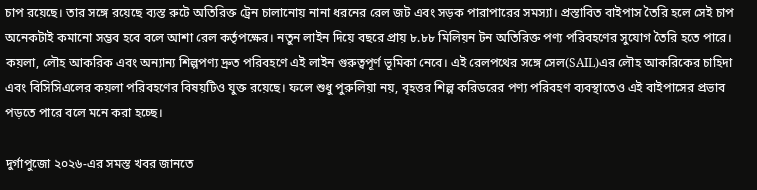চাপ রয়েছে। তার সঙ্গে রয়েছে ব্যস্ত রুটে অতিরিক্ত ট্রেন চালানোয় নানা ধরনের রেল জট এবং সড়ক পারাপারের সমস্যা। প্রস্তাবিত বাইপাস তৈরি হলে সেই চাপ অনেকটাই কমানো সম্ভব হবে বলে আশা রেল কর্তৃপক্ষের। নতুন লাইন দিয়ে বছরে প্রায় ৮.৮৮ মিলিয়ন টন অতিরিক্ত পণ্য পরিবহণের সুযোগ তৈরি হতে পারে। কয়লা, লৌহ আকরিক এবং অন্যান্য শিল্পপণ্য দ্রুত পরিবহণে এই লাইন গুরুত্বপূর্ণ ভূমিকা নেবে। এই রেলপথের সঙ্গে সেল(SAIL)এর লৌহ আকরিকের চাহিদা এবং বিসিসিএলের কয়লা পরিবহণের বিষয়টিও যুক্ত রয়েছে। ফলে শুধু পুরুলিয়া নয়, বৃহত্তর শিল্প করিডরের পণ্য পরিবহণ ব্যবস্থাতেও এই বাইপাসের প্রভাব পড়তে পারে বলে মনে করা হচ্ছে।

দুর্গাপুজো ২০২৬-এর সমস্ত খবর জানতে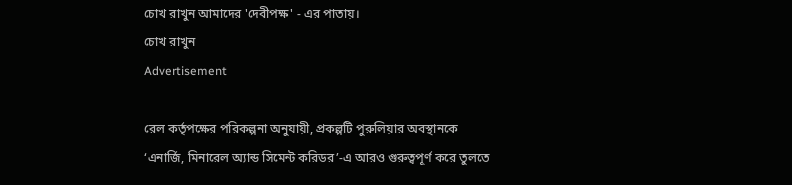চোখ রাখুন আমাদের 'দেবীপক্ষ' - এর পাতায়।
চোখ রাখুন
Advertisement

রেল কর্তৃপক্ষের পরিকল্পনা অনুযায়ী, প্রকল্পটি পুরুলিয়ার অবস্থানকে ‘এনার্জি, মিনারেল অ্যান্ড সিমেন্ট করিডর’-এ আরও গুরুত্বপূর্ণ করে তুলতে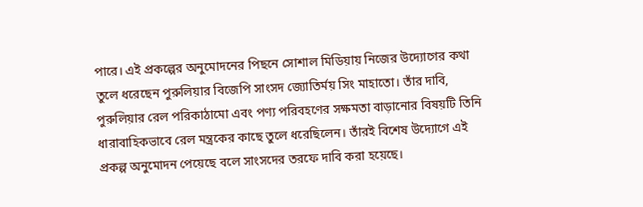পারে। এই প্রকল্পের অনুমোদনের পিছনে সোশাল মিডিয়ায় নিজের উদ্যোগের কথা তুলে ধরেছেন পুরুলিয়ার বিজেপি সাংসদ জ্যোতির্ময় সিং মাহাতো। তাঁর দাবি, পুরুলিয়ার রেল পরিকাঠামো এবং পণ্য পরিবহণের সক্ষমতা বাড়ানোর বিষয়টি তিনি ধারাবাহিকভাবে রেল মন্ত্রকের কাছে তুলে ধরেছিলেন। তাঁরই বিশেষ উদ্যোগে এই প্রকল্প অনুমোদন পেয়েছে বলে সাংসদের তরফে দাবি করা হয়েছে।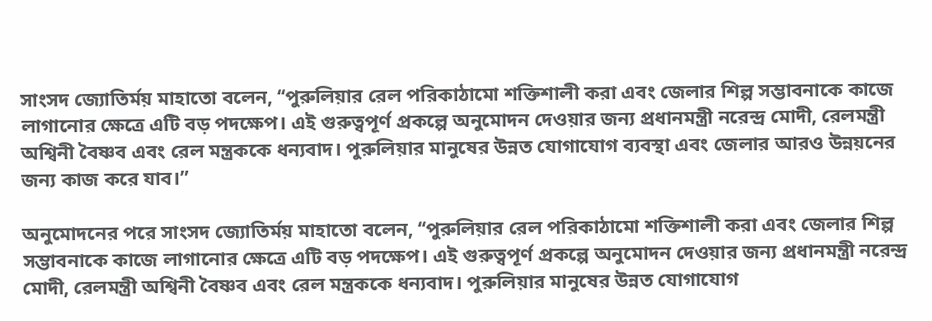সাংসদ জ্যোতির্ময় মাহাতো বলেন, ‘‘পুরুলিয়ার রেল পরিকাঠামো শক্তিশালী করা এবং জেলার শিল্প সম্ভাবনাকে কাজে লাগানোর ক্ষেত্রে এটি বড় পদক্ষেপ। এই গুরুত্বপূর্ণ প্রকল্পে অনুমোদন দেওয়ার জন্য প্রধানমন্ত্রী নরেন্দ্র মোদী, রেলমন্ত্রী অশ্বিনী বৈষ্ণব এবং রেল মন্ত্রককে ধন্যবাদ। পুরুলিয়ার মানুষের উন্নত যোগাযোগ ব্যবস্থা এবং জেলার আরও উন্নয়নের জন্য কাজ করে যাব।”

অনুমোদনের পরে সাংসদ জ্যোতির্ময় মাহাতো বলেন, ‘‘পুরুলিয়ার রেল পরিকাঠামো শক্তিশালী করা এবং জেলার শিল্প সম্ভাবনাকে কাজে লাগানোর ক্ষেত্রে এটি বড় পদক্ষেপ। এই গুরুত্বপূর্ণ প্রকল্পে অনুমোদন দেওয়ার জন্য প্রধানমন্ত্রী নরেন্দ্র মোদী, রেলমন্ত্রী অশ্বিনী বৈষ্ণব এবং রেল মন্ত্রককে ধন্যবাদ। পুরুলিয়ার মানুষের উন্নত যোগাযোগ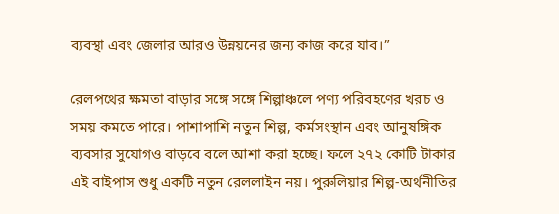ব্যবস্থা এবং জেলার আরও উন্নয়নের জন্য কাজ করে যাব।”

রেলপথের ক্ষমতা বাড়ার সঙ্গে সঙ্গে শিল্পাঞ্চলে পণ্য পরিবহণের খরচ ও সময় কমতে পারে। পাশাপাশি নতুন শিল্প, কর্মসংস্থান এবং আনুষঙ্গিক ব্যবসার সুযোগও বাড়বে বলে আশা করা হচ্ছে। ফলে ২৭২ কোটি টাকার এই বাইপাস শুধু একটি নতুন রেললাইন নয়। পুরুলিয়ার শিল্প-অর্থনীতির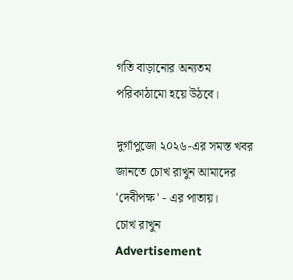গতি বাড়ানোর অন্যতম পরিকাঠামো হয়ে উঠবে।

দুর্গাপুজো ২০২৬-এর সমস্ত খবর জানতে চোখ রাখুন আমাদের 'দেবীপক্ষ' - এর পাতায়।
চোখ রাখুন
Advertisement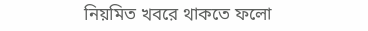নিয়মিত খবরে থাকতে ফলো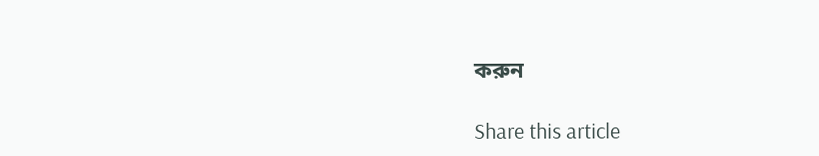করুন

Share this article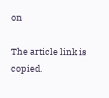on

The article link is copied.